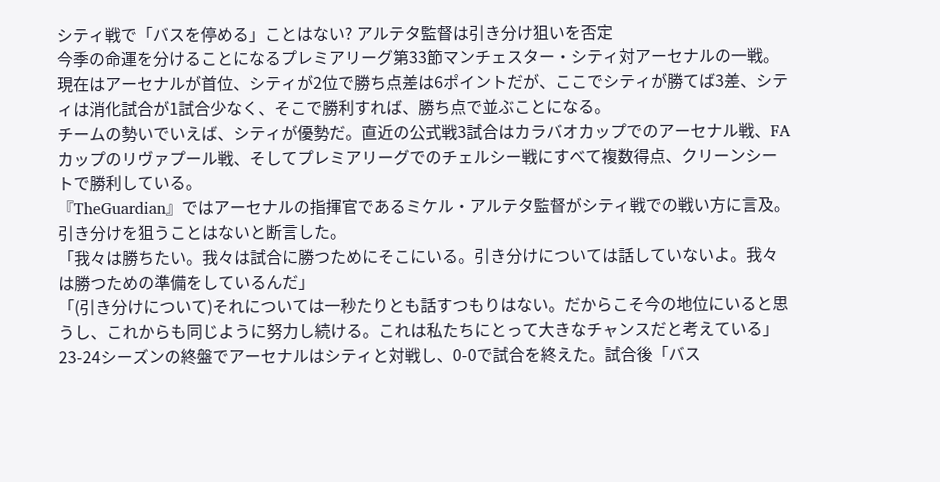シティ戦で「バスを停める」ことはない? アルテタ監督は引き分け狙いを否定
今季の命運を分けることになるプレミアリーグ第33節マンチェスター・シティ対アーセナルの一戦。
現在はアーセナルが首位、シティが2位で勝ち点差は6ポイントだが、ここでシティが勝てば3差、シティは消化試合が1試合少なく、そこで勝利すれば、勝ち点で並ぶことになる。
チームの勢いでいえば、シティが優勢だ。直近の公式戦3試合はカラバオカップでのアーセナル戦、FAカップのリヴァプール戦、そしてプレミアリーグでのチェルシー戦にすべて複数得点、クリーンシートで勝利している。
『TheGuardian』ではアーセナルの指揮官であるミケル・アルテタ監督がシティ戦での戦い方に言及。引き分けを狙うことはないと断言した。
「我々は勝ちたい。我々は試合に勝つためにそこにいる。引き分けについては話していないよ。我々は勝つための準備をしているんだ」
「(引き分けについて)それについては一秒たりとも話すつもりはない。だからこそ今の地位にいると思うし、これからも同じように努力し続ける。これは私たちにとって大きなチャンスだと考えている」
23-24シーズンの終盤でアーセナルはシティと対戦し、0-0で試合を終えた。試合後「バス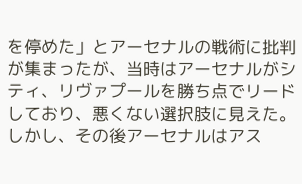を停めた」とアーセナルの戦術に批判が集まったが、当時はアーセナルがシティ、リヴァプールを勝ち点でリードしており、悪くない選択肢に見えた。
しかし、その後アーセナルはアス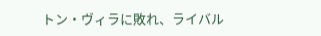トン・ヴィラに敗れ、ライバル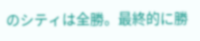のシティは全勝。最終的に勝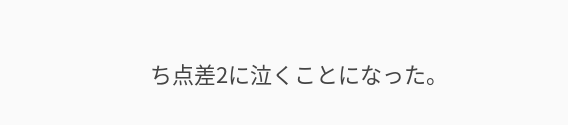ち点差2に泣くことになった。